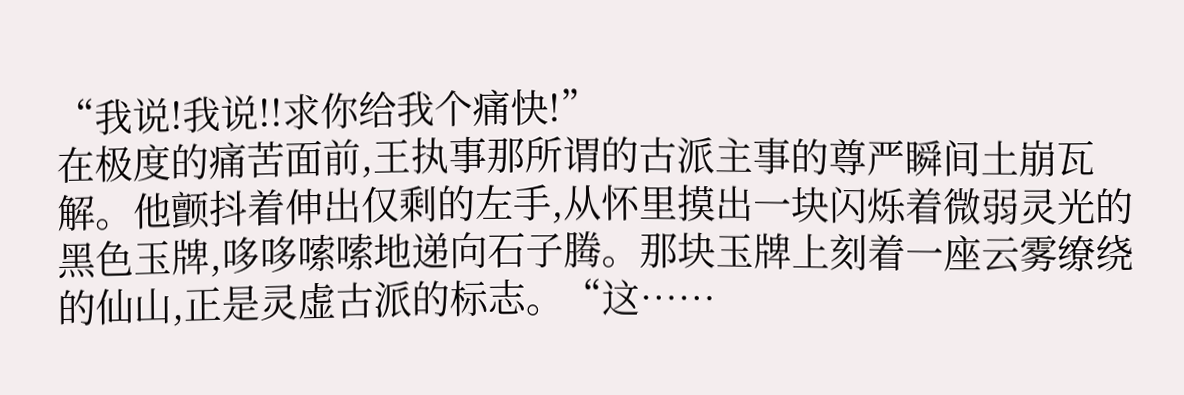“我说!我说!!求你给我个痛快!”
在极度的痛苦面前,王执事那所谓的古派主事的尊严瞬间土崩瓦解。他颤抖着伸出仅剩的左手,从怀里摸出一块闪烁着微弱灵光的黑色玉牌,哆哆嗦嗦地递向石子腾。那块玉牌上刻着一座云雾缭绕的仙山,正是灵虚古派的标志。“这……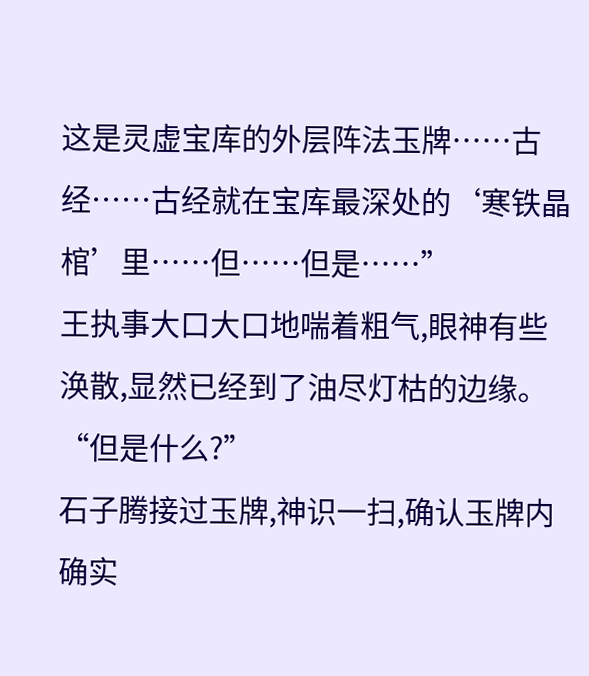这是灵虚宝库的外层阵法玉牌……古经……古经就在宝库最深处的‘寒铁晶棺’里……但……但是……”
王执事大口大口地喘着粗气,眼神有些涣散,显然已经到了油尽灯枯的边缘。
“但是什么?”
石子腾接过玉牌,神识一扫,确认玉牌内确实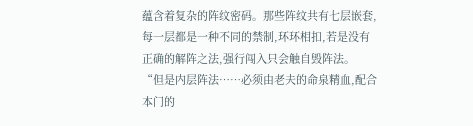蕴含着复杂的阵纹密码。那些阵纹共有七层嵌套,每一层都是一种不同的禁制,环环相扣,若是没有正确的解阵之法,强行闯入只会触自毁阵法。
“但是内层阵法……必须由老夫的命泉精血,配合本门的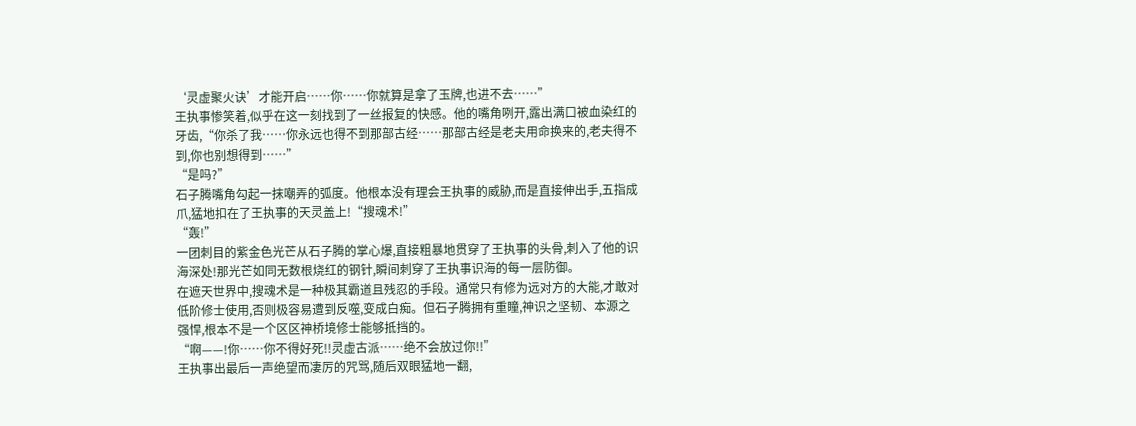‘灵虚聚火诀’才能开启……你……你就算是拿了玉牌,也进不去……”
王执事惨笑着,似乎在这一刻找到了一丝报复的快感。他的嘴角咧开,露出满口被血染红的牙齿,“你杀了我……你永远也得不到那部古经……那部古经是老夫用命换来的,老夫得不到,你也别想得到……”
“是吗?”
石子腾嘴角勾起一抹嘲弄的弧度。他根本没有理会王执事的威胁,而是直接伸出手,五指成爪,猛地扣在了王执事的天灵盖上!“搜魂术!”
“轰!”
一团刺目的紫金色光芒从石子腾的掌心爆,直接粗暴地贯穿了王执事的头骨,刺入了他的识海深处!那光芒如同无数根烧红的钢针,瞬间刺穿了王执事识海的每一层防御。
在遮天世界中,搜魂术是一种极其霸道且残忍的手段。通常只有修为远对方的大能,才敢对低阶修士使用,否则极容易遭到反噬,变成白痴。但石子腾拥有重瞳,神识之坚韧、本源之强悍,根本不是一个区区神桥境修士能够抵挡的。
“啊——!你……你不得好死!!灵虚古派……绝不会放过你!!”
王执事出最后一声绝望而凄厉的咒骂,随后双眼猛地一翻,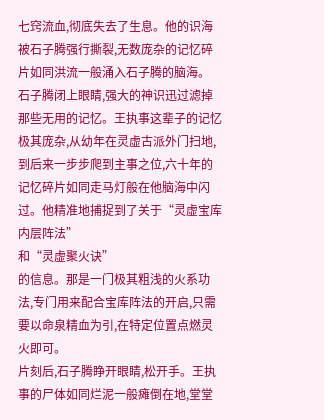七窍流血,彻底失去了生息。他的识海被石子腾强行撕裂,无数庞杂的记忆碎片如同洪流一般涌入石子腾的脑海。
石子腾闭上眼睛,强大的神识迅过滤掉那些无用的记忆。王执事这辈子的记忆极其庞杂,从幼年在灵虚古派外门扫地,到后来一步步爬到主事之位,六十年的记忆碎片如同走马灯般在他脑海中闪过。他精准地捕捉到了关于“灵虚宝库内层阵法”
和“灵虚聚火诀”
的信息。那是一门极其粗浅的火系功法,专门用来配合宝库阵法的开启,只需要以命泉精血为引,在特定位置点燃灵火即可。
片刻后,石子腾睁开眼睛,松开手。王执事的尸体如同烂泥一般瘫倒在地,堂堂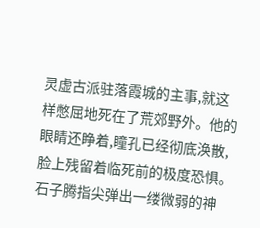灵虚古派驻落霞城的主事,就这样憋屈地死在了荒郊野外。他的眼睛还睁着,瞳孔已经彻底涣散,脸上残留着临死前的极度恐惧。
石子腾指尖弹出一缕微弱的神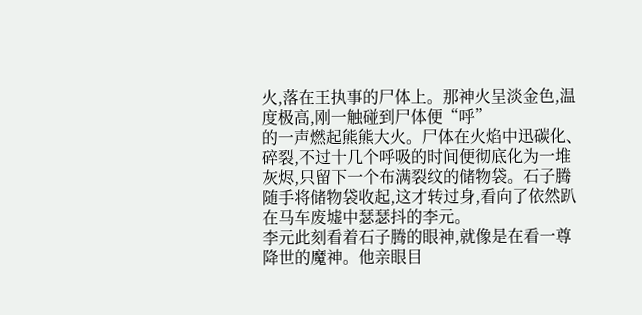火,落在王执事的尸体上。那神火呈淡金色,温度极高,刚一触碰到尸体便“呼”
的一声燃起熊熊大火。尸体在火焰中迅碳化、碎裂,不过十几个呼吸的时间便彻底化为一堆灰烬,只留下一个布满裂纹的储物袋。石子腾随手将储物袋收起,这才转过身,看向了依然趴在马车废墟中瑟瑟抖的李元。
李元此刻看着石子腾的眼神,就像是在看一尊降世的魔神。他亲眼目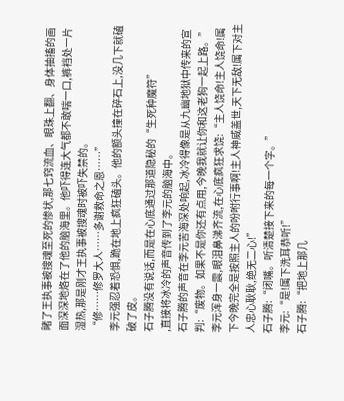睹了王执事被搜魂至死的惨状,那七窍流血、眼珠上翻、身体抽搐的画面深深地烙在了他的脑海里。他吓得连大气都不敢喘一口,裤裆处一片湿热,那是刚才王执事被搜魂时被吓失禁的。
“修……修罗大人……多谢救命之恩……”
李元强忍着恐惧,跪在地上疯狂磕头。他的额头撞在碎石上,没几下就磕破了皮。
石子腾没有说话,而是在心底通过那道隐秘的“生死种魔符”
,直接将冰冷的声音传到了李元的脑海中。
石子腾的声音在李元苦海深处响起,冰冷得像是从九幽地狱中传来的宣判:“废物。如果不是你还有点用,今晚我就让你和这老狗一起上路。”
李元浑身一震,眼泪鼻涕齐流,在心底疯狂求饶:“主人饶命!主人饶命!属下今晚完全是按照主人的吩咐行事啊!主人神威盖世,天下无敌!属下对主人忠心耿耿,绝无二心!”
石子腾:“闭嘴。听清楚接下来的每一个字。”
李元:“是!属下洗耳恭听!”
石子腾:“把地上那几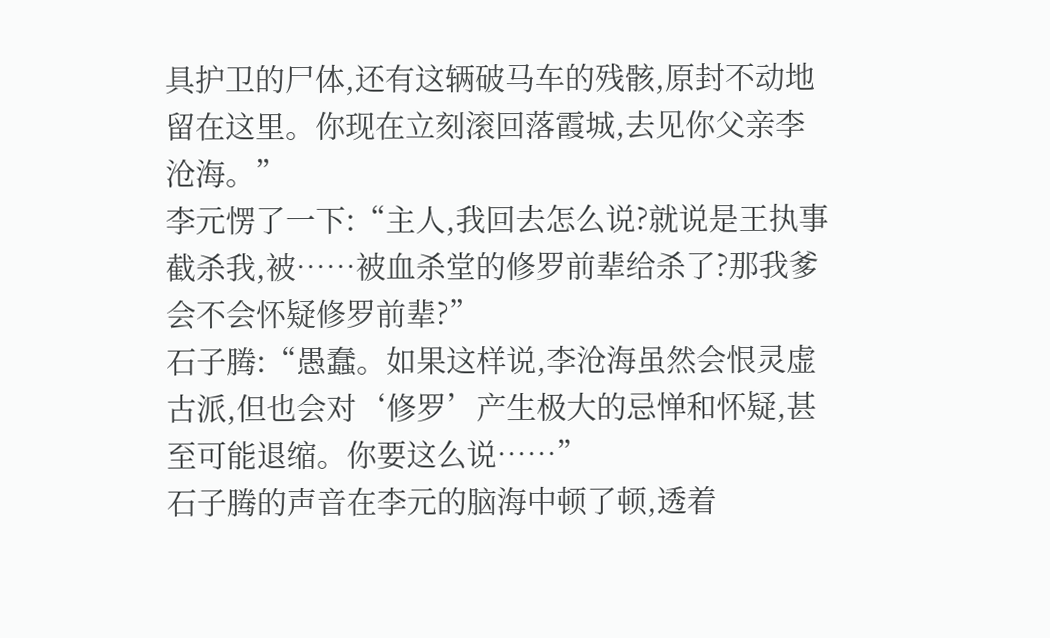具护卫的尸体,还有这辆破马车的残骸,原封不动地留在这里。你现在立刻滚回落霞城,去见你父亲李沧海。”
李元愣了一下:“主人,我回去怎么说?就说是王执事截杀我,被……被血杀堂的修罗前辈给杀了?那我爹会不会怀疑修罗前辈?”
石子腾:“愚蠢。如果这样说,李沧海虽然会恨灵虚古派,但也会对‘修罗’产生极大的忌惮和怀疑,甚至可能退缩。你要这么说……”
石子腾的声音在李元的脑海中顿了顿,透着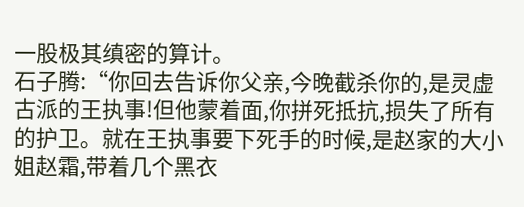一股极其缜密的算计。
石子腾:“你回去告诉你父亲,今晚截杀你的,是灵虚古派的王执事!但他蒙着面,你拼死抵抗,损失了所有的护卫。就在王执事要下死手的时候,是赵家的大小姐赵霜,带着几个黑衣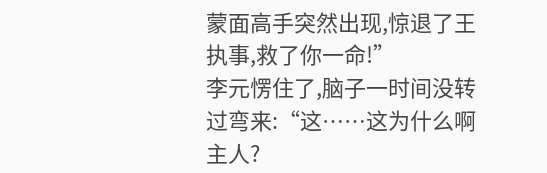蒙面高手突然出现,惊退了王执事,救了你一命!”
李元愣住了,脑子一时间没转过弯来:“这……这为什么啊主人?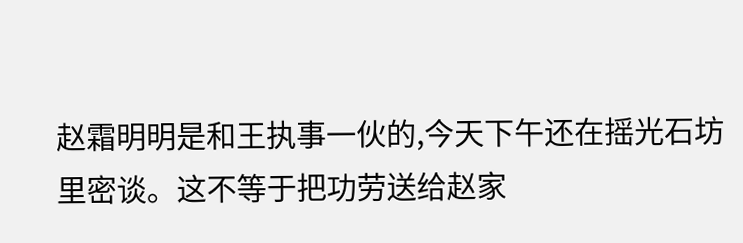赵霜明明是和王执事一伙的,今天下午还在摇光石坊里密谈。这不等于把功劳送给赵家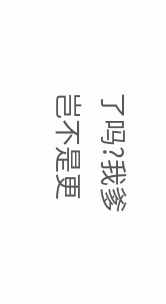了吗?我爹岂不是更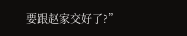要跟赵家交好了?”